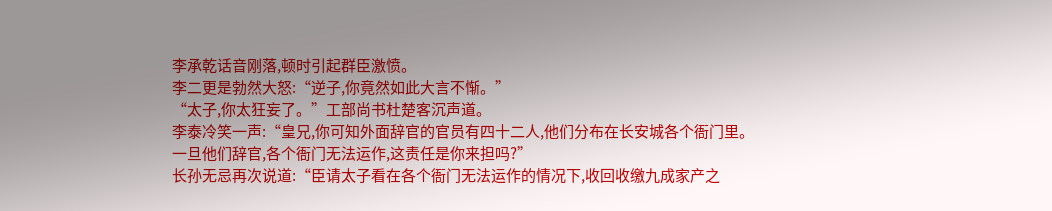李承乾话音刚落,顿时引起群臣激愤。
李二更是勃然大怒:“逆子,你竟然如此大言不惭。”
“太子,你太狂妄了。”工部尚书杜楚客沉声道。
李泰冷笑一声:“皇兄,你可知外面辞官的官员有四十二人,他们分布在长安城各个衙门里。
一旦他们辞官,各个衙门无法运作,这责任是你来担吗?”
长孙无忌再次说道:“臣请太子看在各个衙门无法运作的情况下,收回收缴九成家产之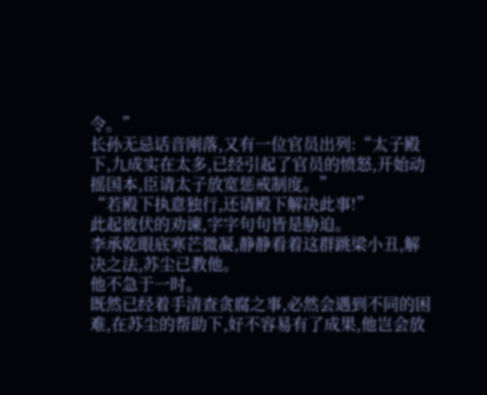令。”
长孙无忌话音刚落,又有一位官员出列:“太子殿下,九成实在太多,已经引起了官员的愤怒,开始动摇国本,臣请太子放宽惩戒制度。”
“若殿下执意独行,还请殿下解决此事!”
此起彼伏的劝谏,字字句句皆是胁迫。
李承乾眼底寒芒微凝,静静看着这群跳梁小丑,解决之法,苏尘已教他。
他不急于一时。
既然已经着手清查贪腐之事,必然会遇到不同的困难,在苏尘的帮助下,好不容易有了成果,他岂会放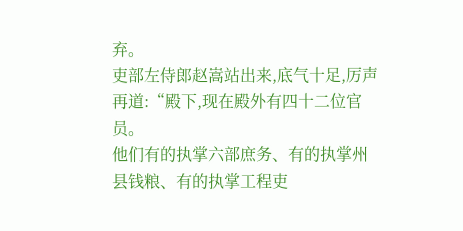弃。
吏部左侍郎赵嵩站出来,底气十足,厉声再道:“殿下,现在殿外有四十二位官员。
他们有的执掌六部庶务、有的执掌州县钱粮、有的执掌工程吏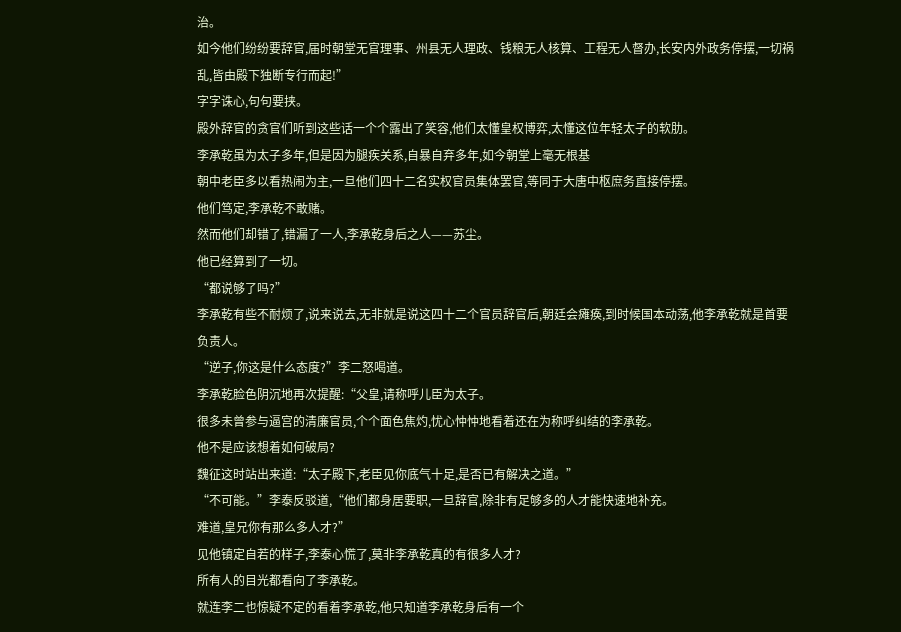治。
如今他们纷纷要辞官,届时朝堂无官理事、州县无人理政、钱粮无人核算、工程无人督办,长安内外政务停摆,一切祸乱,皆由殿下独断专行而起!”
字字诛心,句句要挟。
殿外辞官的贪官们听到这些话一个个露出了笑容,他们太懂皇权博弈,太懂这位年轻太子的软肋。
李承乾虽为太子多年,但是因为腿疾关系,自暴自弃多年,如今朝堂上毫无根基
朝中老臣多以看热闹为主,一旦他们四十二名实权官员集体罢官,等同于大唐中枢庶务直接停摆。
他们笃定,李承乾不敢赌。
然而他们却错了,错漏了一人,李承乾身后之人——苏尘。
他已经算到了一切。
“都说够了吗?”
李承乾有些不耐烦了,说来说去,无非就是说这四十二个官员辞官后,朝廷会瘫痪,到时候国本动荡,他李承乾就是首要负责人。
“逆子,你这是什么态度?”李二怒喝道。
李承乾脸色阴沉地再次提醒:“父皇,请称呼儿臣为太子。
很多未曾参与逼宫的清廉官员,个个面色焦灼,忧心忡忡地看着还在为称呼纠结的李承乾。
他不是应该想着如何破局?
魏征这时站出来道:“太子殿下,老臣见你底气十足,是否已有解决之道。”
“不可能。”李泰反驳道,“他们都身居要职,一旦辞官,除非有足够多的人才能快速地补充。
难道,皇兄你有那么多人才?”
见他镇定自若的样子,李泰心慌了,莫非李承乾真的有很多人才?
所有人的目光都看向了李承乾。
就连李二也惊疑不定的看着李承乾,他只知道李承乾身后有一个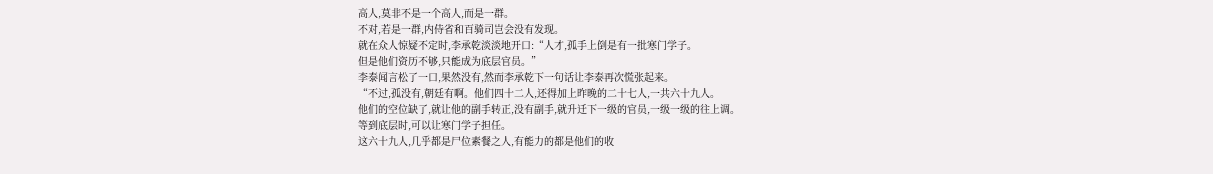高人,莫非不是一个高人,而是一群。
不对,若是一群,内侍省和百骑司岂会没有发现。
就在众人惊疑不定时,李承乾淡淡地开口:“人才,孤手上倒是有一批寒门学子。
但是他们资历不够,只能成为底层官员。”
李泰闻言松了一口,果然没有,然而李承乾下一句话让李泰再次慌张起来。
“不过,孤没有,朝廷有啊。他们四十二人,还得加上昨晚的二十七人,一共六十九人。
他们的空位缺了,就让他的副手转正,没有副手,就升迁下一级的官员,一级一级的往上调。
等到底层时,可以让寒门学子担任。
这六十九人,几乎都是尸位素餐之人,有能力的都是他们的收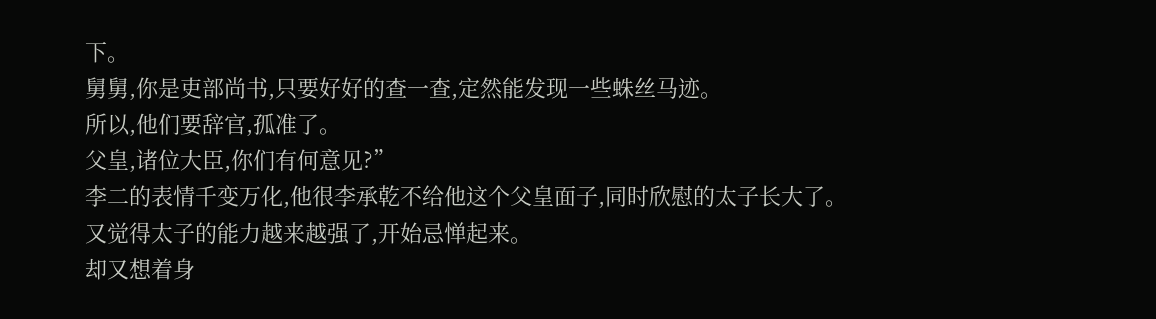下。
舅舅,你是吏部尚书,只要好好的查一查,定然能发现一些蛛丝马迹。
所以,他们要辞官,孤准了。
父皇,诸位大臣,你们有何意见?”
李二的表情千变万化,他很李承乾不给他这个父皇面子,同时欣慰的太子长大了。
又觉得太子的能力越来越强了,开始忌惮起来。
却又想着身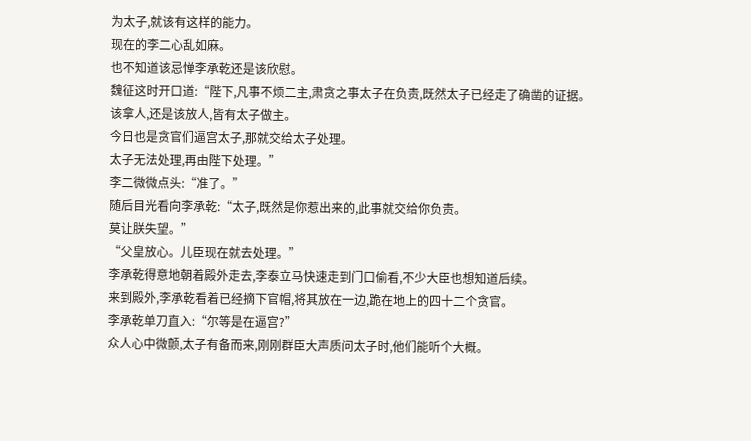为太子,就该有这样的能力。
现在的李二心乱如麻。
也不知道该忌惮李承乾还是该欣慰。
魏征这时开口道:“陛下,凡事不烦二主,肃贪之事太子在负责,既然太子已经走了确凿的证据。
该拿人,还是该放人,皆有太子做主。
今日也是贪官们逼宫太子,那就交给太子处理。
太子无法处理,再由陛下处理。”
李二微微点头:“准了。”
随后目光看向李承乾:“太子,既然是你惹出来的,此事就交给你负责。
莫让朕失望。”
“父皇放心。儿臣现在就去处理。”
李承乾得意地朝着殿外走去,李泰立马快速走到门口偷看,不少大臣也想知道后续。
来到殿外,李承乾看着已经摘下官帽,将其放在一边,跪在地上的四十二个贪官。
李承乾单刀直入:“尔等是在逼宫?”
众人心中微颤,太子有备而来,刚刚群臣大声质问太子时,他们能听个大概。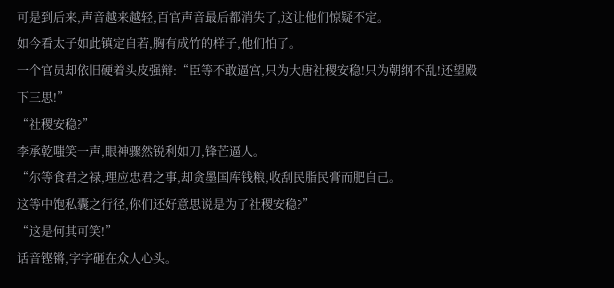可是到后来,声音越来越轻,百官声音最后都消失了,这让他们惊疑不定。
如今看太子如此镇定自若,胸有成竹的样子,他们怕了。
一个官员却依旧硬着头皮强辩:“臣等不敢逼宫,只为大唐社稷安稳!只为朝纲不乱!还望殿下三思!”
“社稷安稳?”
李承乾嗤笑一声,眼神骤然锐利如刀,锋芒逼人。
“尔等食君之禄,理应忠君之事,却贪墨国库钱粮,收刮民脂民膏而肥自己。
这等中饱私囊之行径,你们还好意思说是为了社稷安稳?”
“这是何其可笑!”
话音铿锵,字字砸在众人心头。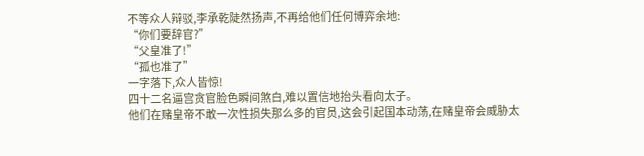不等众人辩驳,李承乾陡然扬声,不再给他们任何博弈余地:
“你们要辞官?”
“父皇准了!”
“孤也准了”
一字落下,众人皆惊!
四十二名逼宫贪官脸色瞬间煞白,难以置信地抬头看向太子。
他们在赌皇帝不敢一次性损失那么多的官员,这会引起国本动荡,在赌皇帝会威胁太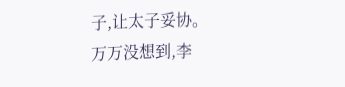子,让太子妥协。
万万没想到,李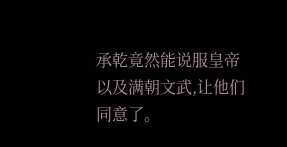承乾竟然能说服皇帝以及满朝文武,让他们同意了。